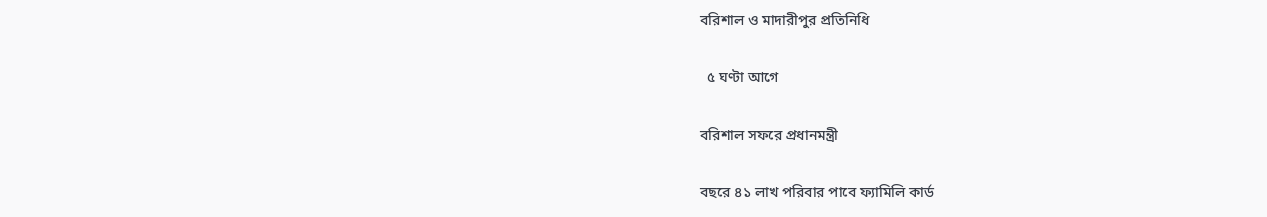বরিশাল ও মাদারীপুর প্রতিনিধি

  ৫ ঘণ্টা আগে

বরিশাল সফরে প্রধানমন্ত্রী

বছরে ৪১ লাখ পরিবার পাবে ফ্যামিলি কার্ড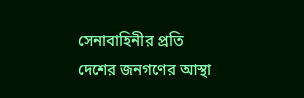সেনাবাহিনীর প্রতি দেশের জনগণের আস্থা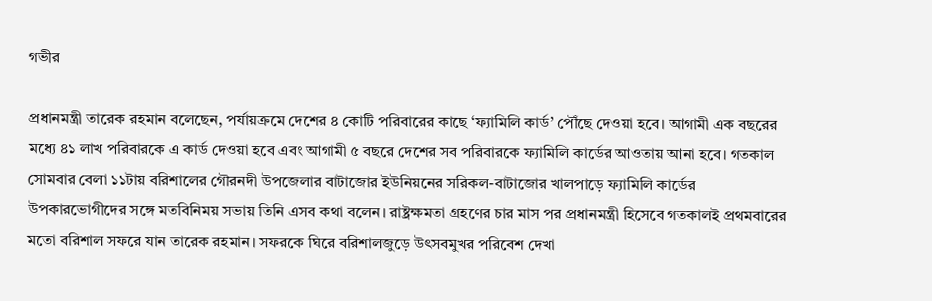গভীর

প্রধানমন্ত্রী তারেক রহমান বলেছেন, পর্যায়ক্রমে দেশের ৪ কোটি পরিবারের কাছে ‘ফ্যামিলি কার্ড’ পৌঁছে দেওয়া হবে। আগামী এক বছরের মধ্যে ৪১ লাখ পরিবারকে এ কার্ড দেওয়া হবে এবং আগামী ৫ বছরে দেশের সব পরিবারকে ফ্যামিলি কার্ডের আওতায় আনা হবে। গতকাল সোমবার বেলা ১১টায় বরিশালের গৌরনদী উপজেলার বাটাজোর ইউনিয়নের সরিকল-বাটাজোর খালপাড়ে ফ্যামিলি কার্ডের উপকারভোগীদের সঙ্গে মতবিনিময় সভায় তিনি এসব কথা বলেন। রাষ্ট্রক্ষমতা গ্রহণের চার মাস পর প্রধানমন্ত্রী হিসেবে গতকালই প্রথমবারের মতো বরিশাল সফরে যান তারেক রহমান। সফরকে ঘিরে বরিশালজুড়ে উৎসবমুখর পরিবেশ দেখা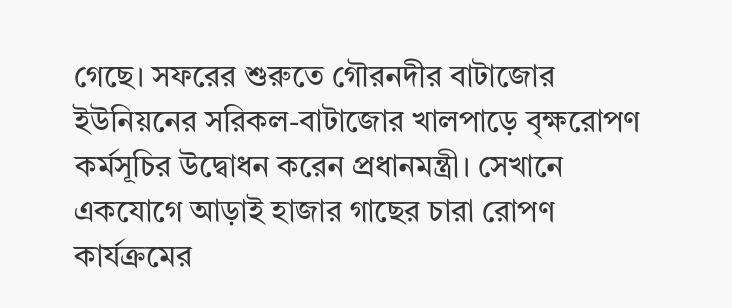গেছে। সফরের শুরুতে গৌরনদীর বাটাজোর ইউনিয়নের সরিকল-বাটাজোর খালপাড়ে বৃক্ষরোপণ কর্মসূচির উদ্বোধন করেন প্রধানমন্ত্রী। সেখানে একযোগে আড়াই হাজার গাছের চারা রোপণ কার্যক্রমের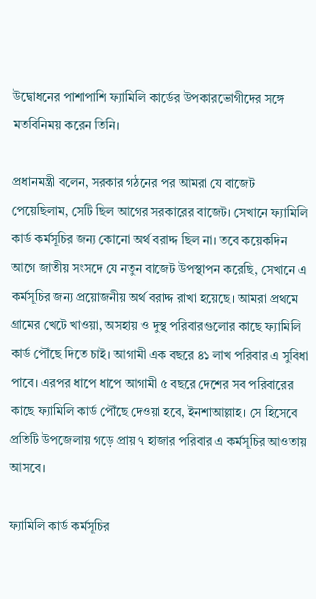উদ্বোধনের পাশাপাশি ফ্যামিলি কার্ডের উপকারভোগীদের সঙ্গে মতবিনিময় করেন তিনি।

প্রধানমন্ত্রী বলেন, সরকার গঠনের পর আমরা যে বাজেট পেয়েছিলাম, সেটি ছিল আগের সরকারের বাজেট। সেখানে ফ্যামিলি কার্ড কর্মসূচির জন্য কোনো অর্থ বরাদ্দ ছিল না। তবে কয়েকদিন আগে জাতীয় সংসদে যে নতুন বাজেট উপস্থাপন করেছি, সেখানে এ কর্মসূচির জন্য প্রয়োজনীয় অর্থ বরাদ্দ রাখা হয়েছে। আমরা প্রথমে গ্রামের খেটে খাওয়া, অসহায় ও দুস্থ পরিবারগুলোর কাছে ফ্যামিলি কার্ড পৌঁছে দিতে চাই। আগামী এক বছরে ৪১ লাখ পরিবার এ সুবিধা পাবে। এরপর ধাপে ধাপে আগামী ৫ বছরে দেশের সব পরিবারের কাছে ফ্যামিলি কার্ড পৌঁছে দেওয়া হবে, ইনশাআল্লাহ। সে হিসেবে প্রতিটি উপজেলায় গড়ে প্রায় ৭ হাজার পরিবার এ কর্মসূচির আওতায় আসবে।

ফ্যামিলি কার্ড কর্মসূচির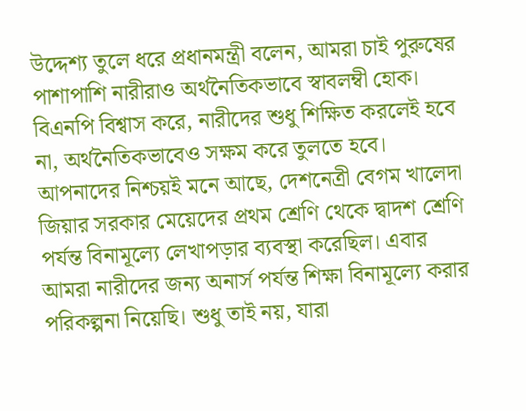উদ্দেশ্য তুলে ধরে প্রধানমন্ত্রী বলেন, আমরা চাই পুরুষের পাশাপাশি নারীরাও অর্থনৈতিকভাবে স্বাবলম্বী হোক। বিএনপি বিশ্বাস করে, নারীদের শুধু শিক্ষিত করলেই হবে না, অর্থনৈতিকভাবেও সক্ষম করে তুলতে হবে। আপনাদের নিশ্চয়ই মনে আছে, দেশনেত্রী বেগম খালেদা জিয়ার সরকার মেয়েদের প্রথম শ্রেণি থেকে দ্বাদশ শ্রেণি পর্যন্ত বিনামূল্যে লেখাপড়ার ব্যবস্থা করেছিল। এবার আমরা নারীদের জন্য অনার্স পর্যন্ত শিক্ষা বিনামূল্যে করার পরিকল্পনা নিয়েছি। শুধু তাই নয়, যারা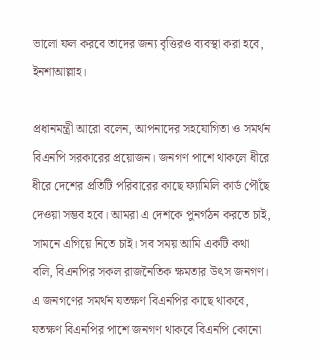ভালো ফল করবে তাদের জন্য বৃত্তিরও ব্যবস্থা করা হবে, ইনশাআল্লাহ।

প্রধানমন্ত্রী আরো বলেন, আপনাদের সহযোগিতা ও সমর্থন বিএনপি সরকারের প্রয়োজন। জনগণ পাশে থাকলে ধীরে ধীরে দেশের প্রতিটি পরিবারের কাছে ফ্যামিলি কার্ড পৌঁছে দেওয়া সম্ভব হবে। আমরা এ দেশকে পুনর্গঠন করতে চাই, সামনে এগিয়ে নিতে চাই। সব সময় আমি একটি কথা বলি, বিএনপির সকল রাজনৈতিক ক্ষমতার উৎস জনগণ। এ জনগণের সমর্থন যতক্ষণ বিএনপির কাছে থাকবে, যতক্ষণ বিএনপির পাশে জনগণ থাকবে বিএনপি কোনো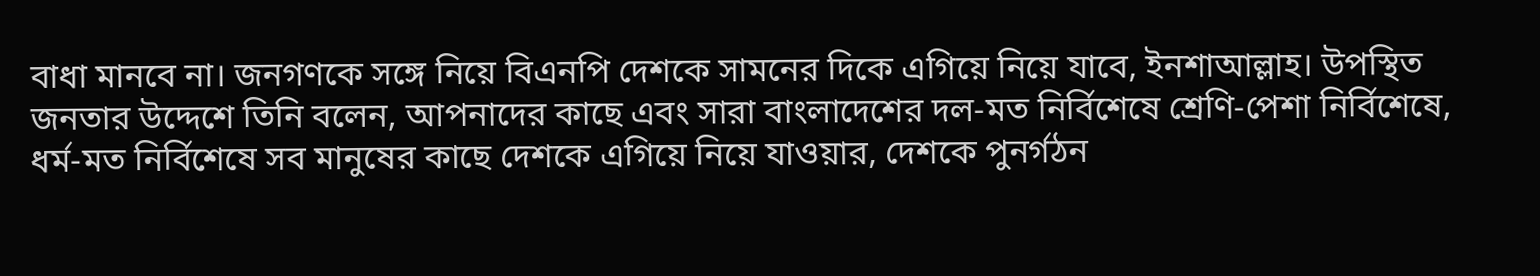বাধা মানবে না। জনগণকে সঙ্গে নিয়ে বিএনপি দেশকে সামনের দিকে এগিয়ে নিয়ে যাবে, ইনশাআল্লাহ। উপস্থিত জনতার উদ্দেশে তিনি বলেন, আপনাদের কাছে এবং সারা বাংলাদেশের দল-মত নির্বিশেষে শ্রেণি-পেশা নির্বিশেষে, ধর্ম-মত নির্বিশেষে সব মানুষের কাছে দেশকে এগিয়ে নিয়ে যাওয়ার, দেশকে পুনর্গঠন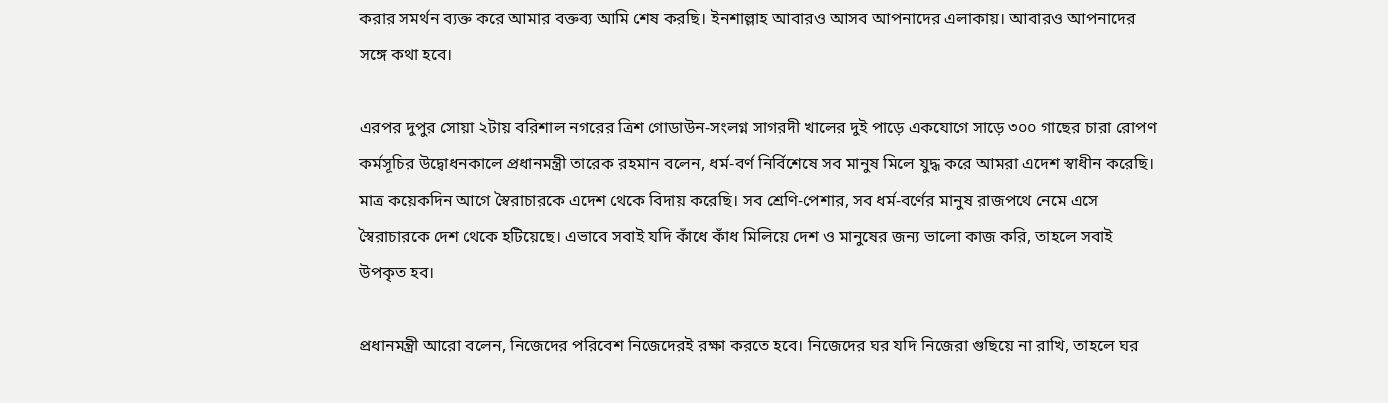করার সমর্থন ব্যক্ত করে আমার বক্তব্য আমি শেষ করছি। ইনশাল্লাহ আবারও আসব আপনাদের এলাকায়। আবারও আপনাদের সঙ্গে কথা হবে।

এরপর দুপুর সোয়া ২টায় বরিশাল নগরের ত্রিশ গোডাউন-সংলগ্ন সাগরদী খালের দুই পাড়ে একযোগে সাড়ে ৩০০ গাছের চারা রোপণ কর্মসূচির উদ্বোধনকালে প্রধানমন্ত্রী তারেক রহমান বলেন, ধর্ম-বর্ণ নির্বিশেষে সব মানুষ মিলে যুদ্ধ করে আমরা এদেশ স্বাধীন করেছি। মাত্র কয়েকদিন আগে স্বৈরাচারকে এদেশ থেকে বিদায় করেছি। সব শ্রেণি-পেশার, সব ধর্ম-বর্ণের মানুষ রাজপথে নেমে এসে স্বৈরাচারকে দেশ থেকে হটিয়েছে। এভাবে সবাই যদি কাঁধে কাঁধ মিলিয়ে দেশ ও মানুষের জন্য ভালো কাজ করি, তাহলে সবাই উপকৃত হব।

প্রধানমন্ত্রী আরো বলেন, নিজেদের পরিবেশ নিজেদেরই রক্ষা করতে হবে। নিজেদের ঘর যদি নিজেরা গুছিয়ে না রাখি, তাহলে ঘর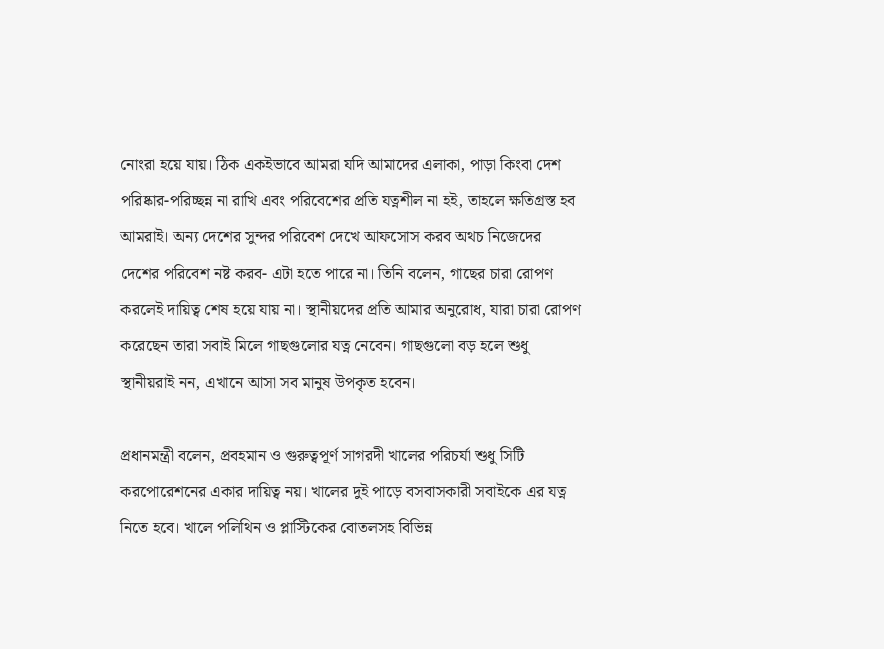নোংরা হয়ে যায়। ঠিক একইভাবে আমরা যদি আমাদের এলাকা, পাড়া কিংবা দেশ পরিষ্কার-পরিচ্ছন্ন না রাখি এবং পরিবেশের প্রতি যত্নশীল না হই, তাহলে ক্ষতিগ্রস্ত হব আমরাই। অন্য দেশের সুন্দর পরিবেশ দেখে আফসোস করব অথচ নিজেদের দেশের পরিবেশ নষ্ট করব- এটা হতে পারে না। তিনি বলেন, গাছের চারা রোপণ করলেই দায়িত্ব শেষ হয়ে যায় না। স্থানীয়দের প্রতি আমার অনুরোধ, যারা চারা রোপণ করেছেন তারা সবাই মিলে গাছগুলোর যত্ন নেবেন। গাছগুলো বড় হলে শুধু স্থানীয়রাই নন, এখানে আসা সব মানুষ উপকৃত হবেন।

প্রধানমন্ত্রী বলেন, প্রবহমান ও গুরুত্বপূর্ণ সাগরদী খালের পরিচর্যা শুধু সিটি করপোরেশনের একার দায়িত্ব নয়। খালের দুই পাড়ে বসবাসকারী সবাইকে এর যত্ন নিতে হবে। খালে পলিথিন ও প্লাস্টিকের বোতলসহ বিভিন্ন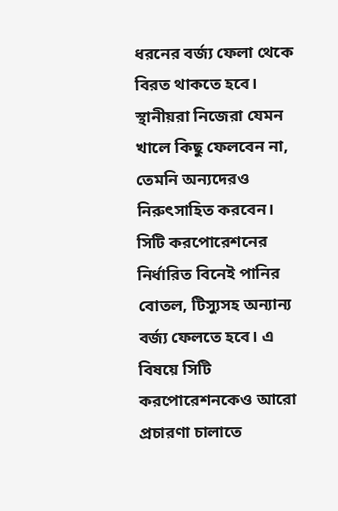ধরনের বর্জ্য ফেলা থেকে বিরত থাকতে হবে। স্থানীয়রা নিজেরা যেমন খালে কিছু ফেলবেন না, তেমনি অন্যদেরও নিরুৎসাহিত করবেন। সিটি করপোরেশনের নির্ধারিত বিনেই পানির বোতল, টিস্যুসহ অন্যান্য বর্জ্য ফেলতে হবে। এ বিষয়ে সিটি করপোরেশনকেও আরো প্রচারণা চালাতে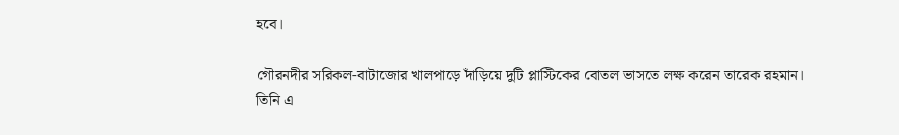হবে।

গৌরনদীর সরিকল-বাটাজোর খালপাড়ে দাঁড়িয়ে দুটি প্লাস্টিকের বোতল ভাসতে লক্ষ করেন তারেক রহমান। তিনি এ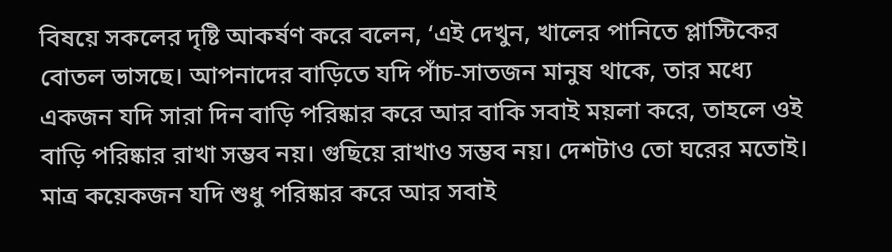বিষয়ে সকলের দৃষ্টি আকর্ষণ করে বলেন, ‘এই দেখুন, খালের পানিতে প্লাস্টিকের বোতল ভাসছে। আপনাদের বাড়িতে যদি পাঁচ-সাতজন মানুষ থাকে, তার মধ্যে একজন যদি সারা দিন বাড়ি পরিষ্কার করে আর বাকি সবাই ময়লা করে, তাহলে ওই বাড়ি পরিষ্কার রাখা সম্ভব নয়। গুছিয়ে রাখাও সম্ভব নয়। দেশটাও তো ঘরের মতোই। মাত্র কয়েকজন যদি শুধু পরিষ্কার করে আর সবাই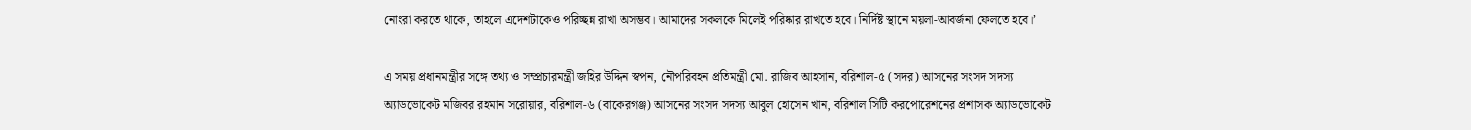নোংরা করতে থাকে, তাহলে এদেশটাকেও পরিচ্ছন্ন রাখা অসম্ভব। আমাদের সকলকে মিলেই পরিষ্কার রাখতে হবে। নির্দিষ্ট স্থানে ময়লা-আবর্জনা ফেলতে হবে।’

এ সময় প্রধানমন্ত্রীর সঙ্গে তথ্য ও সম্প্রচারমন্ত্রী জহির উদ্দিন স্বপন, নৌপরিবহন প্রতিমন্ত্রী মো. রাজিব আহসান, বরিশাল-৫ (সদর) আসনের সংসদ সদস্য অ্যাডভোকেট মজিবর রহমান সরোয়ার, বরিশাল-৬ (বাকেরগঞ্জ) আসনের সংসদ সদস্য আবুল হোসেন খান, বরিশাল সিটি করপোরেশনের প্রশাসক অ্যাডভোকেট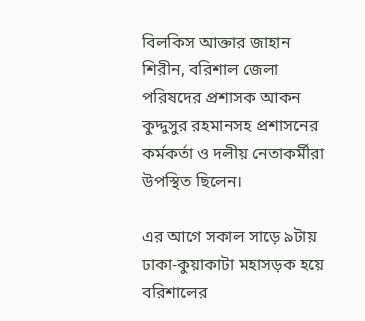বিলকিস আক্তার জাহান শিরীন, বরিশাল জেলা পরিষদের প্রশাসক আকন কুদ্দুসুর রহমানসহ প্রশাসনের কর্মকর্তা ও দলীয় নেতাকর্মীরা উপস্থিত ছিলেন।

এর আগে সকাল সাড়ে ৯টায় ঢাকা-কুয়াকাটা মহাসড়ক হয়ে বরিশালের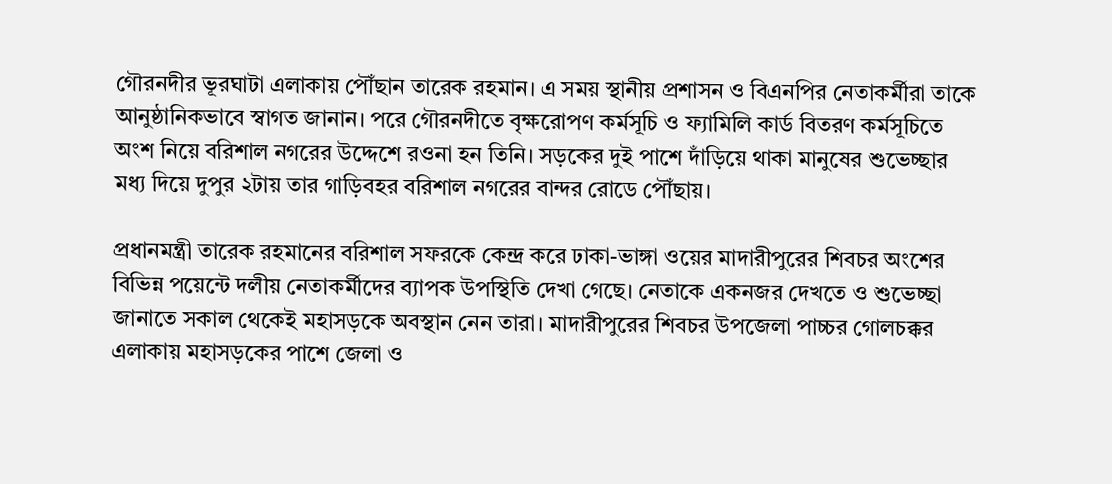গৌরনদীর ভূরঘাটা এলাকায় পৌঁছান তারেক রহমান। এ সময় স্থানীয় প্রশাসন ও বিএনপির নেতাকর্মীরা তাকে আনুষ্ঠানিকভাবে স্বাগত জানান। পরে গৌরনদীতে বৃক্ষরোপণ কর্মসূচি ও ফ্যামিলি কার্ড বিতরণ কর্মসূচিতে অংশ নিয়ে বরিশাল নগরের উদ্দেশে রওনা হন তিনি। সড়কের দুই পাশে দাঁড়িয়ে থাকা মানুষের শুভেচ্ছার মধ্য দিয়ে দুপুর ২টায় তার গাড়িবহর বরিশাল নগরের বান্দর রোডে পৌঁছায়।

প্রধানমন্ত্রী তারেক রহমানের বরিশাল সফরকে কেন্দ্র করে ঢাকা-ভাঙ্গা ওয়ের মাদারীপুরের শিবচর অংশের বিভিন্ন পয়েন্টে দলীয় নেতাকর্মীদের ব্যাপক উপস্থিতি দেখা গেছে। নেতাকে একনজর দেখতে ও শুভেচ্ছা জানাতে সকাল থেকেই মহাসড়কে অবস্থান নেন তারা। মাদারীপুরের শিবচর উপজেলা পাচ্চর গোলচক্কর এলাকায় মহাসড়কের পাশে জেলা ও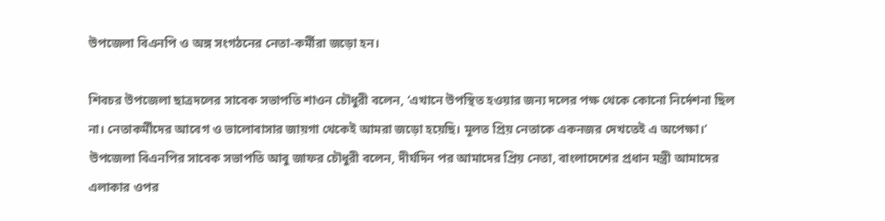উপজেলা বিএনপি ও অঙ্গ সংগঠনের নেতা-কর্মীরা জড়ো হন।

শিবচর উপজেলা ছাত্রদলের সাবেক সভাপতি শাওন চৌধুরী বলেন, ‘এখানে উপস্থিত হওয়ার জন্য দলের পক্ষ থেকে কোনো নির্দেশনা ছিল না। নেতাকর্মীদের আবেগ ও ভালোবাসার জায়গা থেকেই আমরা জড়ো হয়েছি। মূলত প্রিয় নেতাকে একনজর দেখতেই এ অপেক্ষা।’ উপজেলা বিএনপির সাবেক সভাপতি আবু জাফর চৌধুরী বলেন, দীর্ঘদিন পর আমাদের প্রিয় নেতা, বাংলাদেশের প্রধান মন্ত্রী আমাদের এলাকার ওপর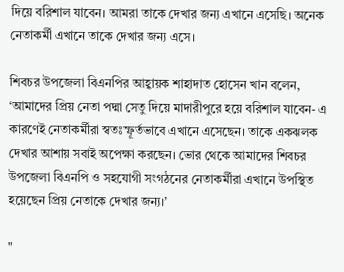দিয়ে বরিশাল যাবেন। আমরা তাকে দেখার জন্য এখানে এসেছি। অনেক নেতাকর্মী এখানে তাকে দেখার জন্য এসে।

শিবচর উপজেলা বিএনপির আহ্বায়ক শাহাদাত হোসেন খান বলেন, ‘আমাদের প্রিয় নেতা পদ্মা সেতু দিয়ে মাদারীপুরে হয়ে বরিশাল যাবেন- এ কারণেই নেতাকর্মীরা স্বতঃস্ফূর্তভাবে এখানে এসেছেন। তাকে একঝলক দেখার আশায় সবাই অপেক্ষা করছেন। ভোর থেকে আমাদের শিবচর উপজেলা বিএনপি ও সহযোগী সংগঠনের নেতাকর্মীরা এখানে উপস্থিত হয়েছেন প্রিয় নেতাকে দেখার জন্য।’

"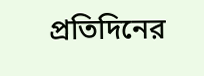প্রতিদিনের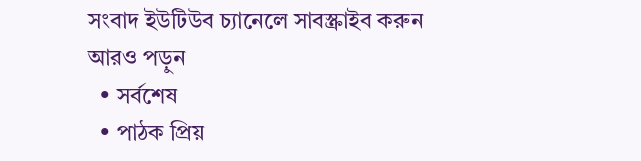সংবাদ ইউটিউব চ্যানেলে সাবস্ক্রাইব করুন
আরও পড়ুন
  • সর্বশেষ
  • পাঠক প্রিয়